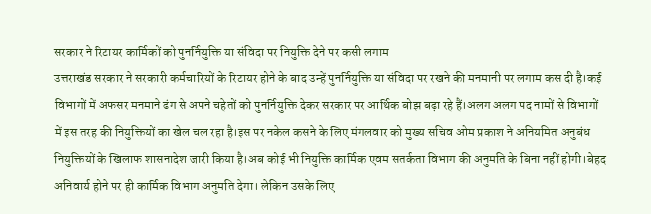सरकार ने रिटायर कार्मिकों को पुनर्नियुक्ति या संविदा पर नियुक्ति देने पर कसी लगाम
उत्तराखंड सरकार ने सरकारी कर्मचारियों के रिटायर होने के बाद उन्हें पुनर्नियुक्ति या संविदा पर रखने की मनमानी पर लगाम कस दी है।कई विभागों में अफसर मनमाने ढंग से अपने चहेतों को पुनर्नियुक्ति देकर सरकार पर आर्थिक बोझ बढ़ा रहे हैं।अलग अलग पद नामों से विभागों में इस तरह की नियुक्तियों का खेल चल रहा है।इस पर नकेल कसने के लिए मंगलवार को मुख्य सचिव ओम प्रकाश ने अनियमित अनुबंध नियुक्तियों के खिलाफ शासनादेश जारी किया है।अब कोई भी नियुक्ति कार्मिक एवम सतर्कता विभाग की अनुमति के बिना नहीं होगी।बेहद अनिवार्य होने पर ही कार्मिक विभाग अनुमति देगा। लेकिन उसके लिए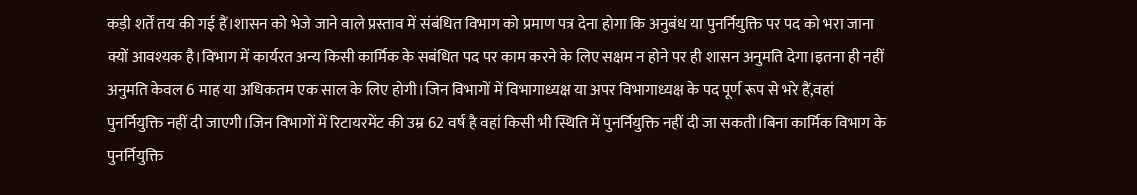कड़ी शर्तें तय की गई हैं।शासन को भेजे जाने वाले प्रस्ताव में संबंधित विभाग को प्रमाण पत्र देना होगा कि अनुबंध या पुनर्नियुक्ति पर पद को भरा जाना क्यों आवश्यक है।विभाग में कार्यरत अन्य किसी कार्मिक के सबंधित पद पर काम करने के लिए सक्षम न होने पर ही शासन अनुमति देगा।इतना ही नहीं अनुमति केवल 6 माह या अधिकतम एक साल के लिए होगी।जिन विभागों में विभागाध्यक्ष या अपर विभागाध्यक्ष के पद पूर्ण रूप से भरे हैं,वहां पुनर्नियुक्ति नहीं दी जाएगी।जिन विभागों में रिटायरमेंट की उम्र 62 वर्ष है वहां किसी भी स्थिति में पुनर्नियुक्ति नहीं दी जा सकती।बिना कार्मिक विभाग के पुनर्नियुक्ति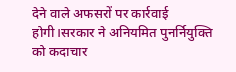देने वाले अफसरों पर कार्रवाई होगी।सरकार ने अनियमित पुनर्नियुक्ति को कदाचार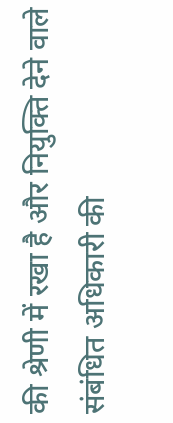की श्रेणी में रखा है और नियुक्ति देने वाले संबंधित अधिकारी की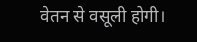वेतन से वसूली होगी।